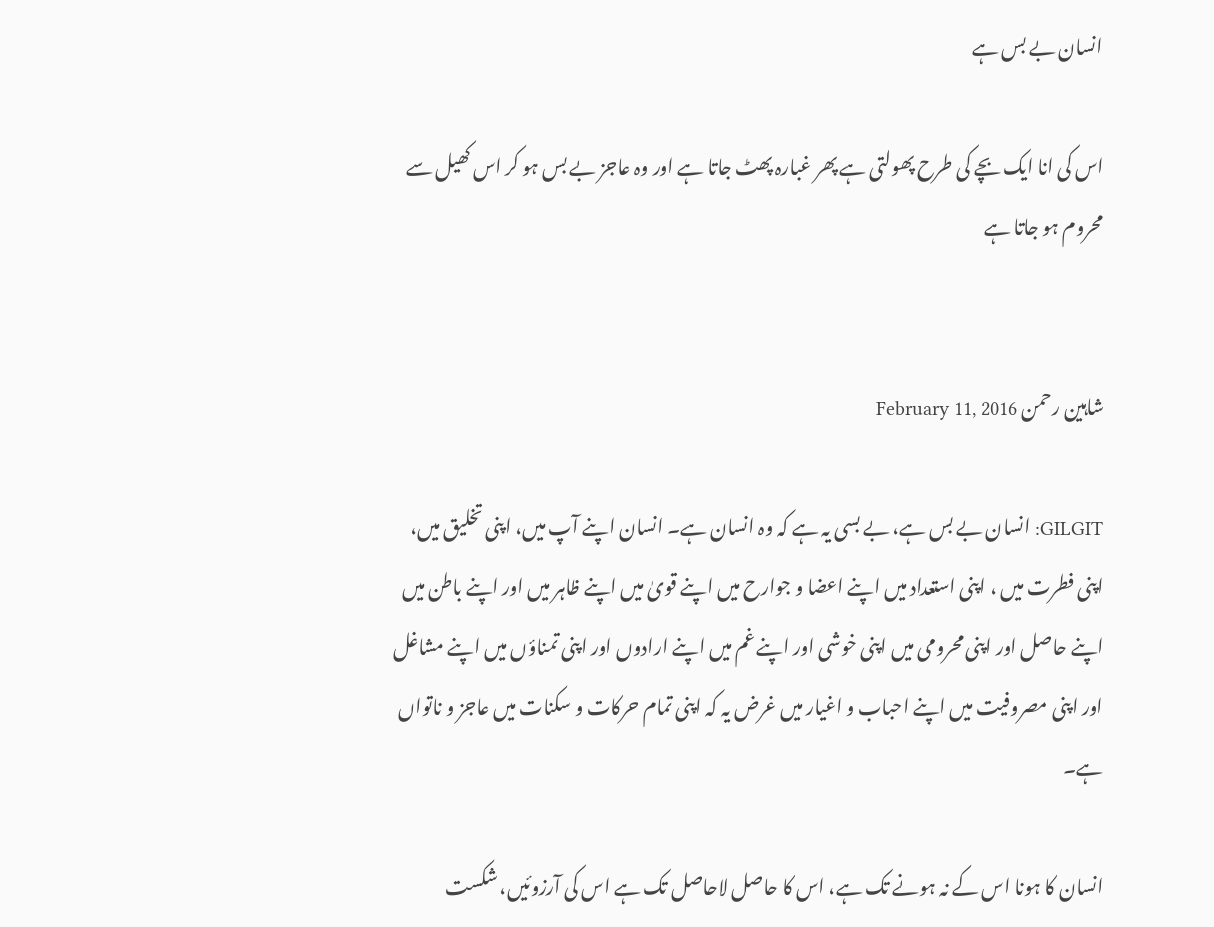انسان بے بس ہے

اس کی انا ایک بچے کی طرح پھولتی ہے پھر غبارہ پھٹ جاتا ہے اور وہ عاجز بے بس ہو کر اس کھیل سے محروم ہو جاتا ہے


شاہین رحمن February 11, 2016

GILGIT: انسان بے بس ہے، بے بسی یہ ہے کہ وہ انسان ہے۔ انسان اپنے آپ میں، اپنی تخلیق میں، اپنی فطرت میں ، اپنی استعداد میں اپنے اعضا و جوارح میں اپنے قویٰ میں اپنے ظاہر میں اور اپنے باطن میں اپنے حاصل اور اپنی محرومی میں اپنی خوشی اور اپنے غم میں اپنے ارادوں اور اپنی تمناؤں میں اپنے مشاغل اور اپنی مصروفیت میں اپنے احباب و اغیار میں غرض یہ کہ اپنی تمام حرکات و سکنات میں عاجز و ناتواں ہے۔

انسان کا ہونا اس کے نہ ہونے تک ہے، اس کا حاصل لاحاصل تک ہے اس کی آرزوئیں، شکست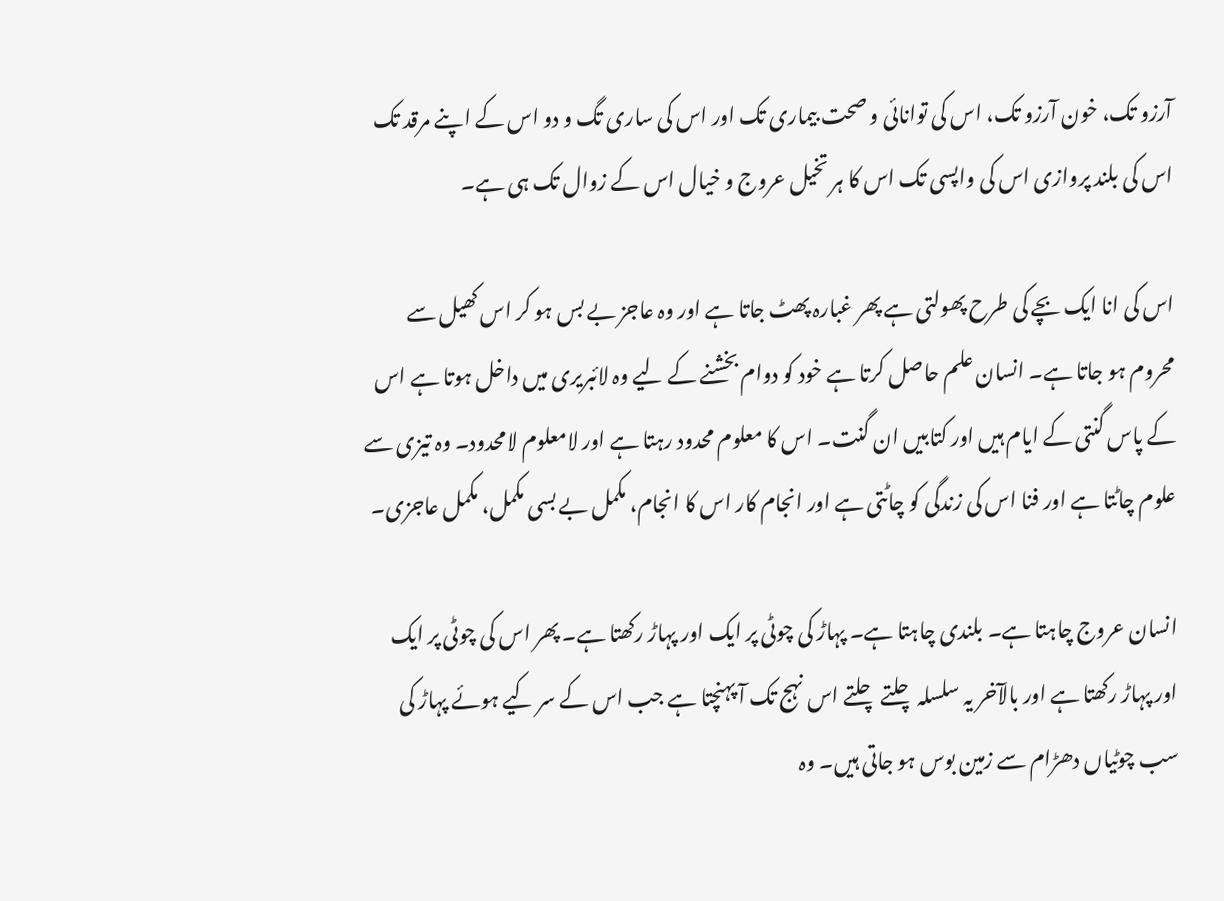آرزو تک، خون آرزو تک، اس کی توانائی و صحت بیماری تک اور اس کی ساری تگ و دو اس کے اپنے مرقد تک اس کی بلند پروازی اس کی واپسی تک اس کا ہر تخیل عروج و خیال اس کے زوال تک ہی ہے۔

اس کی انا ایک بچے کی طرح پھولتی ہے پھر غبارہ پھٹ جاتا ہے اور وہ عاجز بے بس ہو کر اس کھیل سے محروم ہو جاتا ہے۔ انسان علم حاصل کرتا ہے خود کو دوام بخشنے کے لیے وہ لائبریری میں داخل ہوتا ہے اس کے پاس گنتی کے ایام ہیں اور کتابیں ان گنت۔ اس کا معلوم محدود رہتا ہے اور لامعلوم لامحدود۔ وہ تیزی سے علوم چاٹتا ہے اور فنا اس کی زندگی کو چاٹتی ہے اور انجام کار اس کا انجام، مکمل بے بسی مکمل، مکمل عاجزی۔

انسان عروج چاہتا ہے۔ بلندی چاہتا ہے۔ پہاڑ کی چوٹی پر ایک اور پہاڑ رکھتا ہے۔ پھر اس کی چوٹی پر ایک اور پہاڑ رکھتا ہے اور بالآخر یہ سلسلہ چلتے چلتے اس نہج تک آ پہنچتا ہے جب اس کے سر کیے ہوئے پہاڑ کی سب چوٹیاں دھڑام سے زمین بوس ہو جاتی ہیں۔ وہ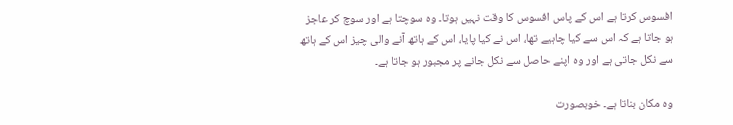افسوس کرتا ہے اس کے پاس افسوس کا وقت نہیں ہوتا۔ وہ سوچتا ہے اور سوچ کر عاجز ہو جاتا ہے کہ اس سے کیا چاہیے تھا، اس نے کیا پایا، اس کے ہاتھ آنے والی چیز اس کے ہاتھ سے نکل جاتی ہے اور وہ اپنے حاصل سے نکل جانے پر مجبور ہو جاتا ہے۔

وہ مکان بناتا ہے۔ خوبصورت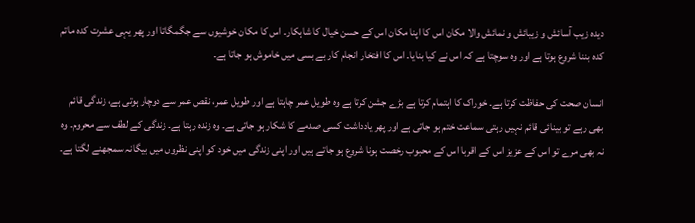دیدہ زیب آسائش و زیبائش و نمائش والا مکان اس کا اپنا مکان اس کے حسن خیال کا شاہکار۔ اس کا مکان خوشیوں سے جگمگاتا اور پھر یہی عشرت کدہ ماتم کدہ بننا شروع ہوتا ہے اور وہ سوچتا ہے کہ اس نے کیا بنایا۔ اس کا افتخار انجام کار بے بسی میں خاموش ہو جاتا ہے۔

انسان صحت کی حفاظت کرتا ہے۔ خوراک کا اہتمام کرتا ہے بڑے جشن کرتا ہے وہ طویل عمر چاہتا ہے اور طویل عمر، نقص عمر سے دوچار ہوتی ہے، زندگی قائم بھی رہے تو بینائی قائم نہیں رہتی سماعت ختم ہو جاتی ہے اور پھر یادداشت کسی صدمے کا شکار ہو جاتی ہے۔ وہ زندہ رہتا ہے۔ زندگی کے لطف سے محروم۔ وہ نہ بھی مرے تو اس کے عزیز اس کے اقربا اس کے محبوب رخصت ہونا شروع ہو جاتے ہیں اور اپنی زندگی میں خود کو اپنی نظروں میں بیگانہ سمجھنے لگتا ہے۔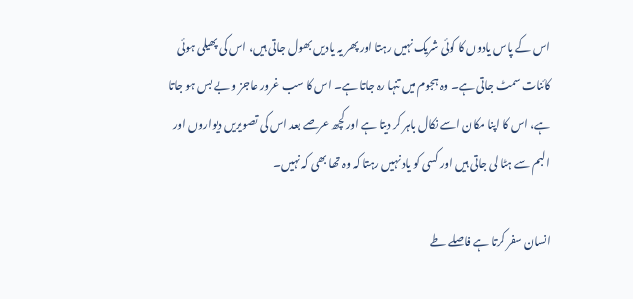اس کے پاس یادوں کا کوئی شریک نہیں رہتا اور پھر یہ یادیں بھول جاتی ہیں، اس کی پھیلی ہوئی کائنات سمٹ جاتی ہے۔ وہ ہجوم میں تنہا رہ جاتا ہے۔ اس کا سب غرور عاجز و بے بس ہو جاتا ہے، اس کا اپنا مکان اسے نکال باہر کر دیتا ہے اور کچھ عرصے بعد اس کی تصویریں دیواروں اور البم سے ہٹا لی جاتی ہیں اور کسی کو یاد نہیں رہتا کہ وہ تھا بھی کہ نہیں۔

انسان سفر کرتا ہے فاصلے طے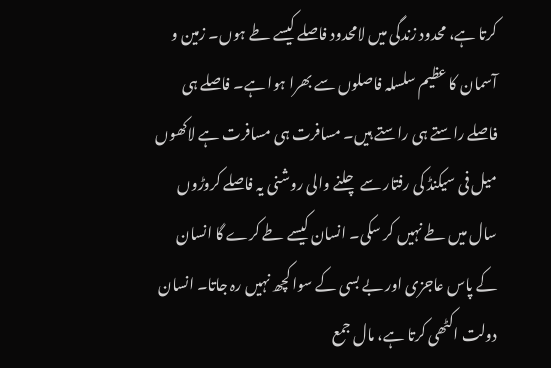کرتا ہے، محدود زندگی میں لامحدود فاصلے کیسے طے ہوں۔ زمین و آسمان کا عظیم سلسلہ فاصلوں سے بھرا ہوا ہے۔ فاصلے ہی فاصلے راستے ہی راستے ہیں۔ مسافرت ہی مسافرت ہے لاکھوں میل فی سیکنڈ کی رفتار سے چلنے والی روشنی یہ فاصلے کروڑوں سال میں طے نہیں کر سکی۔ انسان کیسے طے کرے گا انسان کے پاس عاجزی اور بے بسی کے سوا کچھ نہیں رہ جاتا۔ انسان دولت اکٹھی کرتا ہے، مال جمع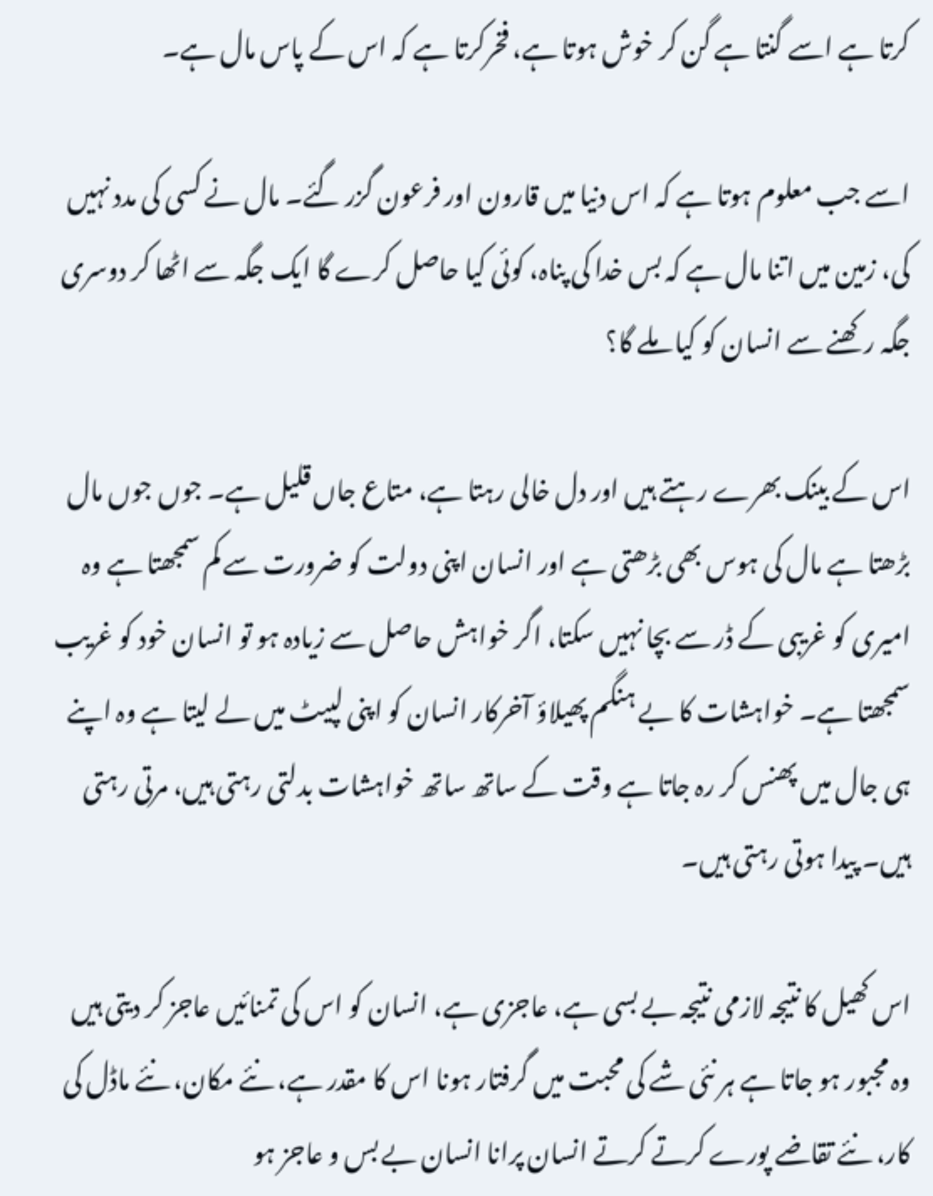کرتا ہے اسے گنتا ہے گن کر خوش ہوتا ہے، فخرکرتا ہے کہ اس کے پاس مال ہے۔

اسے جب معلوم ہوتا ہے کہ اس دنیا میں قارون اور فرعون گزر گئے۔ مال نے کسی کی مدد نہیں کی، زمین میں اتنا مال ہے کہ بس خدا کی پناہ، کوئی کیا حاصل کرے گا ایک جگہ سے اٹھا کر دوسری جگہ رکھنے سے انسان کو کیا ملے گا؟

اس کے بینک بھرے رہتے ہیں اور دل خالی رہتا ہے، متاع جاں قلیل ہے۔ جوں جوں مال بڑھتا ہے مال کی ہوس بھی بڑھتی ہے اور انسان اپنی دولت کو ضرورت سے کم سمجھتا ہے وہ امیری کو غریبی کے ڈر سے بچا نہیں سکتا، اگر خواہش حاصل سے زیادہ ہو تو انسان خود کو غریب سمجھتا ہے۔ خواہشات کا بے ہنگم پھیلاؤ آخرکار انسان کو اپنی لپیٹ میں لے لیتا ہے وہ اپنے ہی جال میں پھنس کر رہ جاتا ہے وقت کے ساتھ ساتھ خواہشات بدلتی رہتی ہیں، مرتی رہتی ہیں۔ پیدا ہوتی رہتی ہیں۔

اس کھیل کا نتیجہ لازمی نتیجہ بے بسی ہے، عاجزی ہے، انسان کو اس کی تمنائیں عاجز کر دیتی ہیں وہ مجبور ہو جاتا ہے ہر نئی شے کی محبت میں گرفتار ہونا اس کا مقدر ہے، نئے مکان، نئے ماڈل کی کار، نئے تقاضے پورے کرتے کرتے انسان پرانا انسان بے بس و عاجز ہو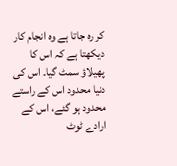کر رہ جاتا ہے وہ انجام کار دیکھتا ہے کہ اس کا پھیلاؤ سمٹ گیا۔ اس کی دنیا محدود اس کے راستے محدود ہو گئے، اس کے ارادے ٹوٹ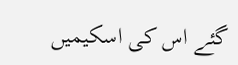گئے اس کی اسکیمیں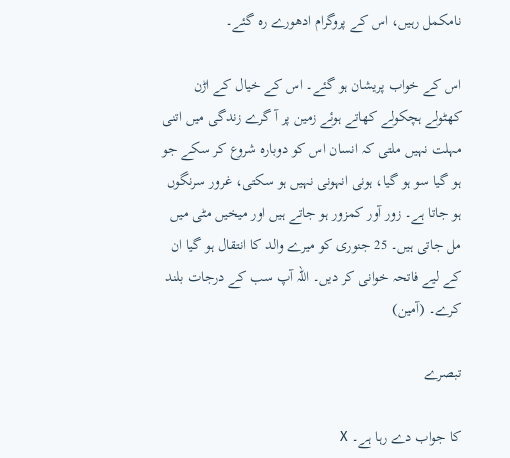نامکمل رہیں، اس کے پروگرام ادھورے رہ گئے۔

اس کے خواب پریشان ہو گئے۔ اس کے خیال کے اڑن کھٹولے ہچکولے کھاتے ہوئے زمین پر آ گرے زندگی میں اتنی مہلت نہیں ملتی کہ انسان اس کو دوبارہ شروع کر سکے جو ہو گیا سو ہو گیا، ہونی انہونی نہیں ہو سکتی، غرور سرنگوں ہو جاتا ہے۔ زور آور کمزور ہو جاتے ہیں اور میخیں مٹی میں مل جاتی ہیں۔ 25 جنوری کو میرے والد کا انتقال ہو گیا ان کے لیے فاتحہ خوانی کر دیں۔ اللہ آپ سب کے درجات بلند کرے۔ (آمین)

تبصرے

کا جواب دے رہا ہے۔ X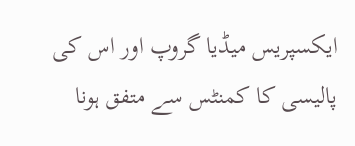ایکسپریس میڈیا گروپ اور اس کی پالیسی کا کمنٹس سے متفق ہونا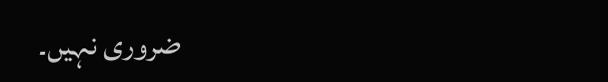ضروری نہیں۔